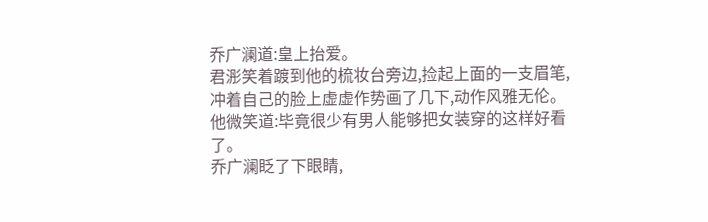乔广澜道:皇上抬爱。
君浵笑着踱到他的梳妆台旁边,捡起上面的一支眉笔,冲着自己的脸上虚虚作势画了几下,动作风雅无伦。
他微笑道:毕竟很少有男人能够把女装穿的这样好看了。
乔广澜眨了下眼睛,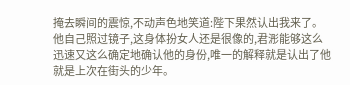掩去瞬间的震惊,不动声色地笑道:陛下果然认出我来了。
他自己照过镜子,这身体扮女人还是很像的,君浵能够这么迅速又这么确定地确认他的身份,唯一的解释就是认出了他就是上次在街头的少年。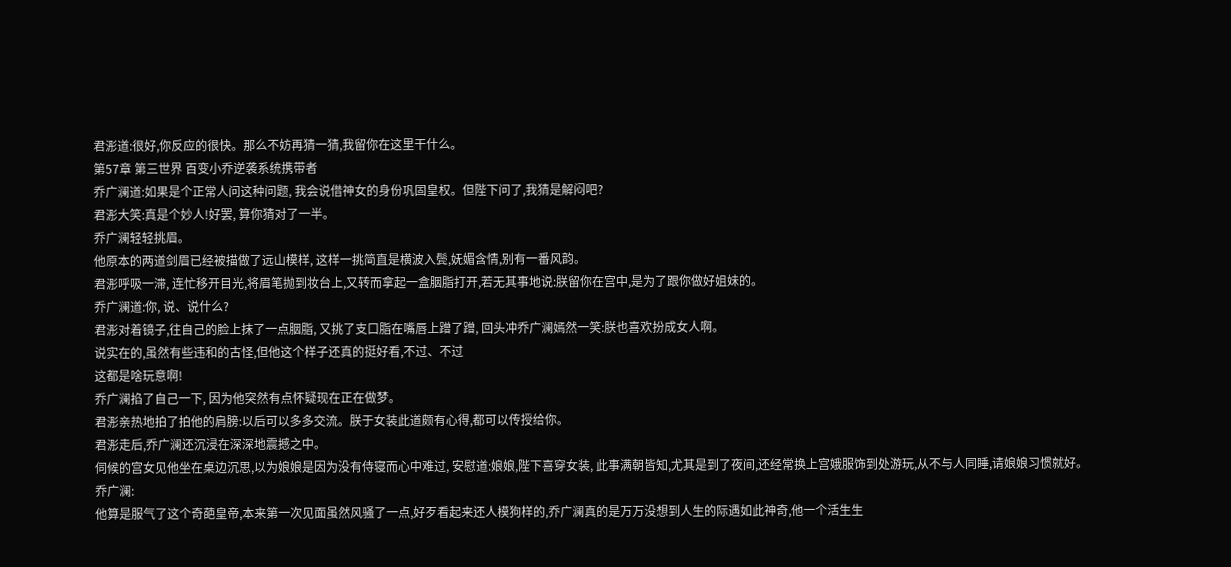君浵道:很好,你反应的很快。那么不妨再猜一猜,我留你在这里干什么。
第57章 第三世界 百变小乔逆袭系统携带者
乔广澜道:如果是个正常人问这种问题, 我会说借神女的身份巩固皇权。但陛下问了,我猜是解闷吧?
君浵大笑:真是个妙人!好罢, 算你猜对了一半。
乔广澜轻轻挑眉。
他原本的两道剑眉已经被描做了远山模样, 这样一挑简直是横波入鬓,妩媚含情,别有一番风韵。
君浵呼吸一滞, 连忙移开目光,将眉笔抛到妆台上,又转而拿起一盒胭脂打开,若无其事地说:朕留你在宫中,是为了跟你做好姐妹的。
乔广澜道:你, 说、说什么?
君浵对着镜子,往自己的脸上抹了一点胭脂, 又挑了支口脂在嘴唇上蹭了蹭, 回头冲乔广澜嫣然一笑:朕也喜欢扮成女人啊。
说实在的,虽然有些违和的古怪,但他这个样子还真的挺好看,不过、不过
这都是啥玩意啊!
乔广澜掐了自己一下, 因为他突然有点怀疑现在正在做梦。
君浵亲热地拍了拍他的肩膀:以后可以多多交流。朕于女装此道颇有心得,都可以传授给你。
君浵走后,乔广澜还沉浸在深深地震撼之中。
伺候的宫女见他坐在桌边沉思,以为娘娘是因为没有侍寝而心中难过, 安慰道:娘娘,陛下喜穿女装, 此事满朝皆知,尤其是到了夜间,还经常换上宫娥服饰到处游玩,从不与人同睡,请娘娘习惯就好。
乔广澜:
他算是服气了这个奇葩皇帝,本来第一次见面虽然风骚了一点,好歹看起来还人模狗样的,乔广澜真的是万万没想到人生的际遇如此神奇,他一个活生生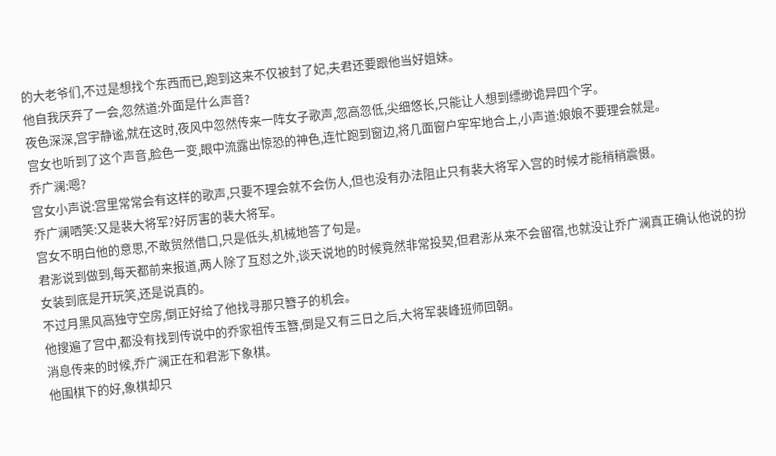的大老爷们,不过是想找个东西而已,跑到这来不仅被封了妃,夫君还要跟他当好姐妹。
他自我厌弃了一会,忽然道:外面是什么声音?
夜色深深,宫宇静谧,就在这时,夜风中忽然传来一阵女子歌声,忽高忽低,尖细悠长,只能让人想到缥缈诡异四个字。
宫女也听到了这个声音,脸色一变,眼中流露出惊恐的神色,连忙跑到窗边,将几面窗户牢牢地合上,小声道:娘娘不要理会就是。
乔广澜:嗯?
宫女小声说:宫里常常会有这样的歌声,只要不理会就不会伤人,但也没有办法阻止只有裴大将军入宫的时候才能稍稍震慑。
乔广澜哂笑:又是裴大将军?好厉害的裴大将军。
宫女不明白他的意思,不敢贸然借口,只是低头,机械地答了句是。
君浵说到做到,每天都前来报道,两人除了互怼之外,谈天说地的时候竟然非常投契,但君浵从来不会留宿,也就没让乔广澜真正确认他说的扮女装到底是开玩笑,还是说真的。
不过月黑风高独守空房,倒正好给了他找寻那只簪子的机会。
他搜遍了宫中,都没有找到传说中的乔家祖传玉簪,倒是又有三日之后,大将军裴峰班师回朝。
消息传来的时候,乔广澜正在和君浵下象棋。
他围棋下的好,象棋却只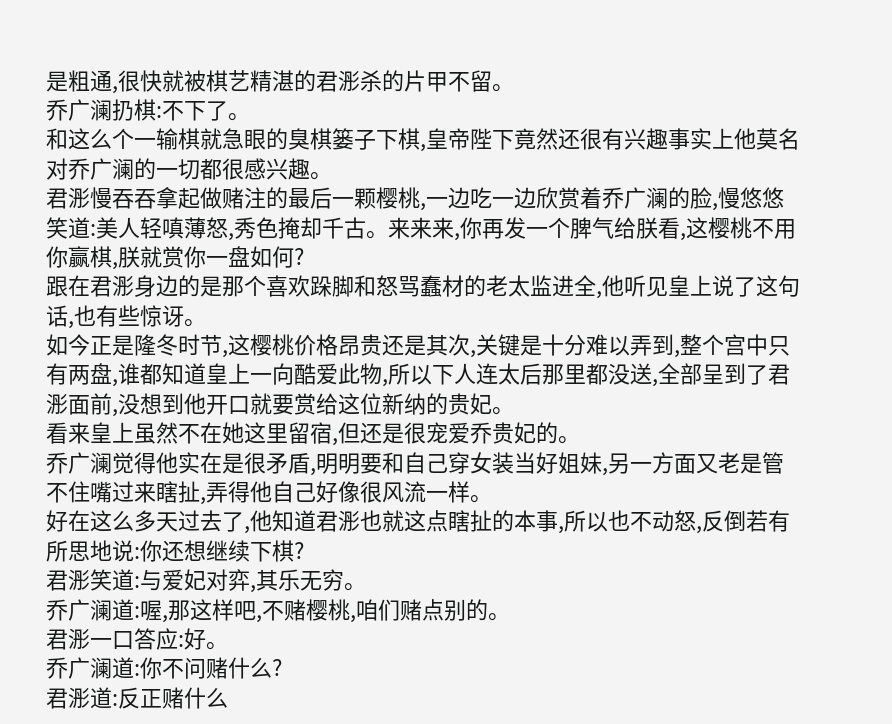是粗通,很快就被棋艺精湛的君浵杀的片甲不留。
乔广澜扔棋:不下了。
和这么个一输棋就急眼的臭棋篓子下棋,皇帝陛下竟然还很有兴趣事实上他莫名对乔广澜的一切都很感兴趣。
君浵慢吞吞拿起做赌注的最后一颗樱桃,一边吃一边欣赏着乔广澜的脸,慢悠悠笑道:美人轻嗔薄怒,秀色掩却千古。来来来,你再发一个脾气给朕看,这樱桃不用你赢棋,朕就赏你一盘如何?
跟在君浵身边的是那个喜欢跺脚和怒骂蠢材的老太监进全,他听见皇上说了这句话,也有些惊讶。
如今正是隆冬时节,这樱桃价格昂贵还是其次,关键是十分难以弄到,整个宫中只有两盘,谁都知道皇上一向酷爱此物,所以下人连太后那里都没送,全部呈到了君浵面前,没想到他开口就要赏给这位新纳的贵妃。
看来皇上虽然不在她这里留宿,但还是很宠爱乔贵妃的。
乔广澜觉得他实在是很矛盾,明明要和自己穿女装当好姐妹,另一方面又老是管不住嘴过来瞎扯,弄得他自己好像很风流一样。
好在这么多天过去了,他知道君浵也就这点瞎扯的本事,所以也不动怒,反倒若有所思地说:你还想继续下棋?
君浵笑道:与爱妃对弈,其乐无穷。
乔广澜道:喔,那这样吧,不赌樱桃,咱们赌点别的。
君浵一口答应:好。
乔广澜道:你不问赌什么?
君浵道:反正赌什么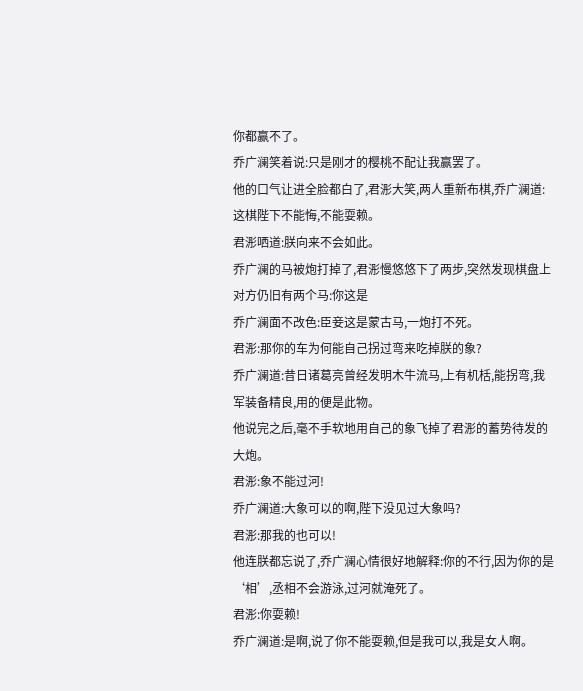你都赢不了。
乔广澜笑着说:只是刚才的樱桃不配让我赢罢了。
他的口气让进全脸都白了,君浵大笑,两人重新布棋,乔广澜道:这棋陛下不能悔,不能耍赖。
君浵哂道:朕向来不会如此。
乔广澜的马被炮打掉了,君浵慢悠悠下了两步,突然发现棋盘上对方仍旧有两个马:你这是
乔广澜面不改色:臣妾这是蒙古马,一炮打不死。
君浵:那你的车为何能自己拐过弯来吃掉朕的象?
乔广澜道:昔日诸葛亮曾经发明木牛流马,上有机栝,能拐弯,我军装备精良,用的便是此物。
他说完之后,毫不手软地用自己的象飞掉了君浵的蓄势待发的大炮。
君浵:象不能过河!
乔广澜道:大象可以的啊,陛下没见过大象吗?
君浵:那我的也可以!
他连朕都忘说了,乔广澜心情很好地解释:你的不行,因为你的是‘相’,丞相不会游泳,过河就淹死了。
君浵:你耍赖!
乔广澜道:是啊,说了你不能耍赖,但是我可以,我是女人啊。